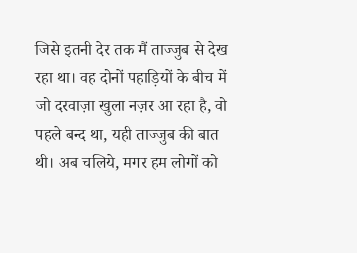जिसे इतनी देर तक मैं ताज्जुब से देख रहा था। वह दोनों पहाड़ियों के बीच में जो दरवाज़ा खुला नज़र आ रहा है, वो पहले बन्द था, यही ताज्जुब की बात थी। अब चलिये, मगर हम लोगों को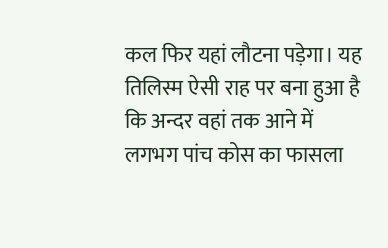कल फिर यहां लौटना पड़ेगा। यह तिलिस्म ऐसी राह पर बना हुआ है कि अन्दर वहां तक आने में लगभग पांच कोस का फासला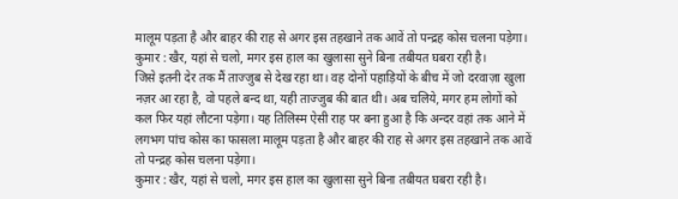मालूम पड़ता है और बाहर की राह से अगर इस तहखाने तक आवें तो पन्द्रह कोस चलना पड़ेगा।
कुमार : खैर, यहां से चलो, मगर इस हाल का खुलासा सुने बिना तबीयत घबरा रही है।
जिसे इतनी देर तक मैं ताज्जुब से देख रहा था। वह दोनों पहाड़ियों के बीच में जो दरवाज़ा खुला नज़र आ रहा है, वो पहले बन्द था, यही ताज्जुब की बात थी। अब चलिये, मगर हम लोगों को कल फिर यहां लौटना पड़ेगा। यह तिलिस्म ऐसी राह पर बना हुआ है कि अन्दर वहां तक आने में लगभग पांच कोस का फासला मालूम पड़ता है और बाहर की राह से अगर इस तहखाने तक आवें तो पन्द्रह कोस चलना पड़ेगा।
कुमार : खैर, यहां से चलो, मगर इस हाल का खुलासा सुने बिना तबीयत घबरा रही है।